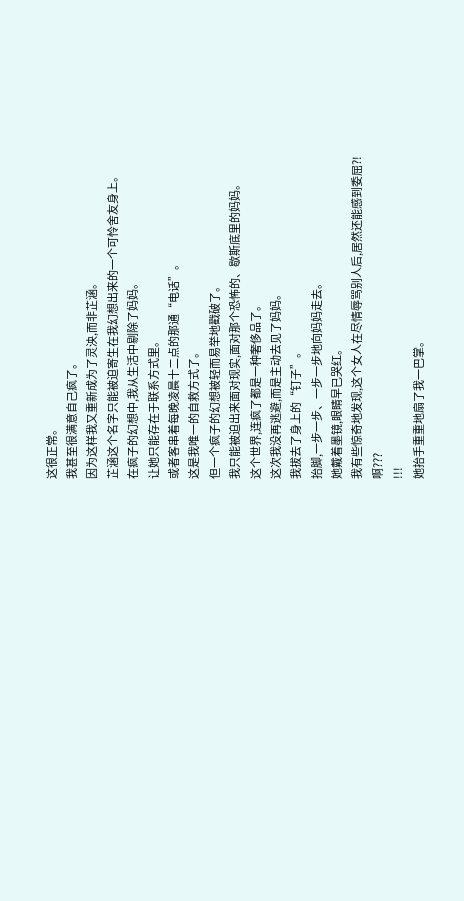这很正常。
我甚至很满意自己疯了。
因为这样我又重新成为了灵泱,而非芷涵。
芷涵这个名字只能被迫寄生在我幻想出来的一个可怜舍友身上。
在疯子的幻想中,我从生活中剔除了妈妈。
让她只能存在于联系方式里。
或者客串着每晚凌晨十二点的那通“电话”。
这是我唯一的自救方式了。
但一个疯子的幻想被轻而易举地戳破了。
我只能被迫出来面对现实,面对那个恐怖的、歇斯底里的妈妈。
这个世界,连疯了都是一种奢侈品了。
这次我没再逃避,而是主动去见了妈妈。
我拔去了身上的“钉子”。
抬脚,一步一步、一步一步地向妈妈走去。
她戴着墨镜,眼睛早已哭红。
我有些惊奇地发现,这个女人在尽情辱骂别人后,居然还能感到委屈?!
啊???
!!!
她抬手重重地扇了我一巴掌。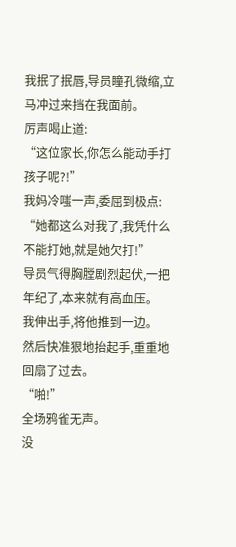我抿了抿唇,导员瞳孔微缩,立马冲过来挡在我面前。
厉声喝止道:
“这位家长,你怎么能动手打孩子呢?!”
我妈冷嗤一声,委屈到极点:
“她都这么对我了,我凭什么不能打她,就是她欠打!”
导员气得胸膛剧烈起伏,一把年纪了,本来就有高血压。
我伸出手,将他推到一边。
然后快准狠地抬起手,重重地回扇了过去。
“啪!”
全场鸦雀无声。
没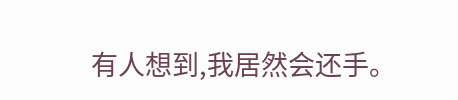有人想到,我居然会还手。